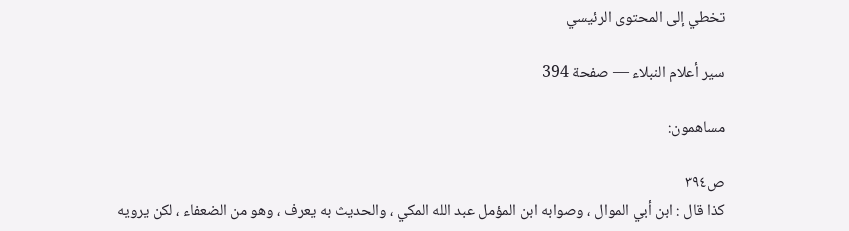تخطي إلى المحتوى الرئيسي

سير أعلام النبلاء — صفحة 394

مساهمون:

ص٣٩٤
كذا قال : ابن أبي الموال ، وصوابه ابن المؤمل عبد الله المكي ، والحديث به يعرف ، وهو من الضعفاء ، لكن يرويه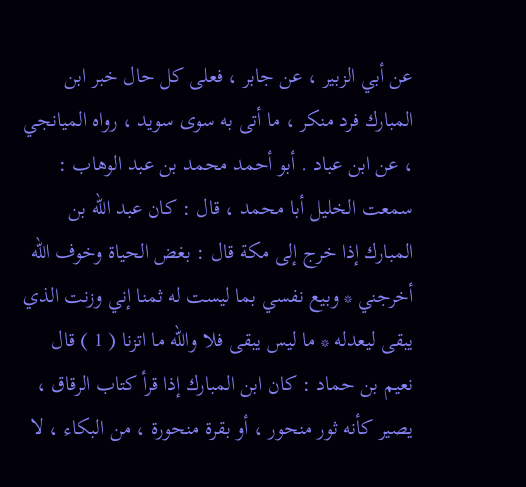عن أبي الزبير ، عن جابر ، فعلى كل حال خبر ابن المبارك فرد منكر ، ما أتى به سوى سويد ، رواه الميانجي ، عن ابن عباد . أبو أحمد محمد بن عبد الوهاب : سمعت الخليل أبا محمد ، قال : كان عبد الله بن المبارك إذا خرج إلى مكة قال : بغض الحياة وخوف الله أخرجني * وبيع نفسي بما ليست له ثمنا إني وزنت الذي يبقى ليعدله * ما ليس يبقى فلا والله ما اتزنا ( 1 ) قال نعيم بن حماد : كان ابن المبارك إذا قرأ كتاب الرقاق ، يصير كأنه ثور منحور ، أو بقرة منحورة ، من البكاء ، لا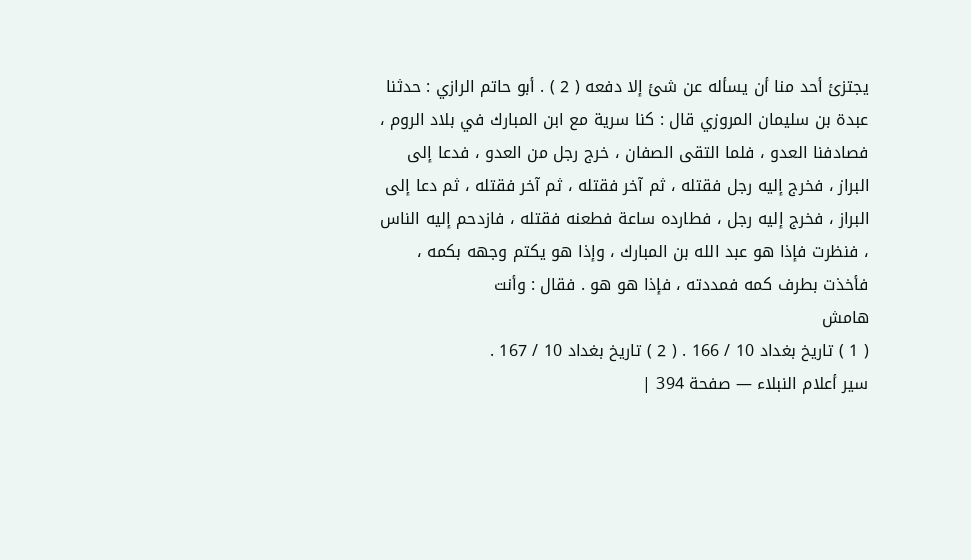يجتزئ أحد منا أن يسأله عن شئ إلا دفعه ( 2 ) . أبو حاتم الرازي : حدثنا عبدة بن سليمان المروزي قال : كنا سرية مع ابن المبارك في بلاد الروم ، فصادفنا العدو ، فلما التقى الصفان ، خرج رجل من العدو ، فدعا إلى البراز ، فخرج إليه رجل فقتله ، ثم آخر فقتله ، ثم آخر فقتله ، ثم دعا إلى البراز ، فخرج إليه رجل ، فطارده ساعة فطعنه فقتله ، فازدحم إليه الناس ، فنظرت فإذا هو عبد الله بن المبارك ، وإذا هو يكتم وجهه بكمه ، فأخذت بطرف كمه فمددته ، فإذا هو هو . فقال : وأنت
هامش
( 1 ) تاريخ بغداد 10 / 166 . ( 2 ) تاريخ بغداد 10 / 167 .
سير أعلام النبلاء — صفحة 394 |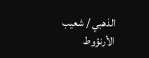الذهبي / شعيب الأرنؤوط